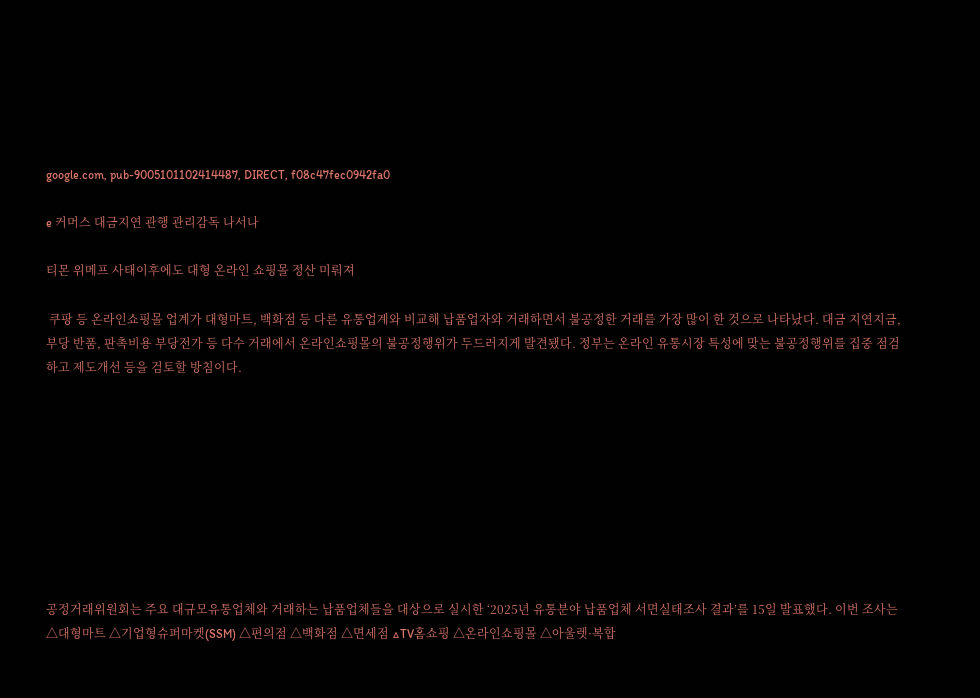google.com, pub-9005101102414487, DIRECT, f08c47fec0942fa0

e 커머스 대금지연 관행 관리감독 나서나

티몬 위메프 사태이후에도 대형 온라인 쇼핑몰 정산 미뤄져

 쿠팡 등 온라인쇼핑몰 업계가 대형마트, 백화점 등 다른 유통업계와 비교해 납품업자와 거래하면서 불공정한 거래를 가장 많이 한 것으로 나타났다. 대금 지연지금, 부당 반품, 판촉비용 부당전가 등 다수 거래에서 온라인쇼핑몰의 불공정행위가 두드러지게 발견됐다. 정부는 온라인 유통시장 특성에 맞는 불공정행위를 집중 점검하고 제도개선 등을 검토할 방침이다.









공정거래위원회는 주요 대규모유통업체와 거래하는 납품업체들을 대상으로 실시한 ‘2025년 유통분야 납품업체 서면실태조사 결과’를 15일 발표했다. 이번 조사는 △대형마트 △기업형슈퍼마켓(SSM) △편의점 △백화점 △면세점 △TV홈쇼핑 △온라인쇼핑몰 △아울렛·복합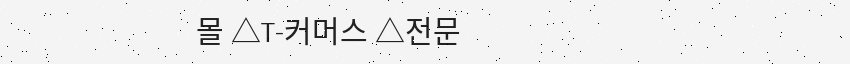몰 △T-커머스 △전문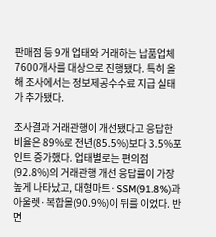판매점 등 9개 업태와 거래하는 납품업체 7600개사를 대상으로 진행됐다. 특히 올해 조사에서는 정보제공수수료 지급 실태가 추가됐다.

조사결과 거래관행이 개선됐다고 응답한 비율은 89%로 전년(85.5%)보다 3.5%포인트 증가했다. 업태별로는 편의점(92.8%)의 거래관행 개선 응답률이 가장 높게 나타났고, 대형마트·SSM(91.8%)과 아울렛·복합몰(90.9%)이 뒤를 이었다. 반면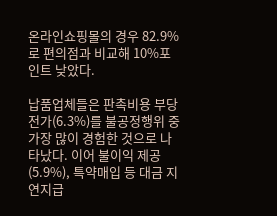온라인쇼핑몰의 경우 82.9%로 편의점과 비교해 10%포인트 낮았다.

납품업체들은 판촉비용 부당전가(6.3%)를 불공정행위 중 가장 많이 경험한 것으로 나타났다. 이어 불이익 제공(5.9%), 특약매입 등 대금 지연지급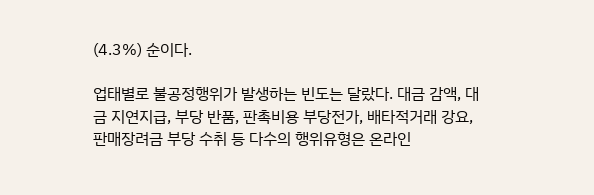(4.3%) 순이다.

업태별로 불공정행위가 발생하는 빈도는 달랐다. 대금 감액, 대금 지연지급, 부당 반품, 판촉비용 부당전가, 배타적거래 강요, 판매장려금 부당 수취 등 다수의 행위유형은 온라인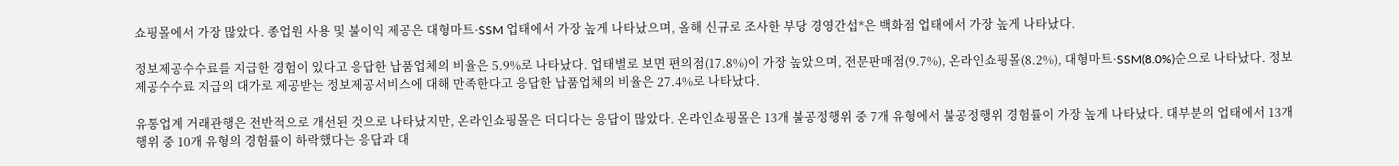쇼핑몰에서 가장 많았다. 종업원 사용 및 불이익 제공은 대형마트·SSM 업태에서 가장 높게 나타났으며, 올해 신규로 조사한 부당 경영간섭*은 백화점 업태에서 가장 높게 나타났다.

정보제공수수료를 지급한 경험이 있다고 응답한 납품업체의 비율은 5.9%로 나타났다. 업태별로 보면 편의점(17.8%)이 가장 높았으며, 전문판매점(9.7%), 온라인쇼핑몰(8.2%), 대형마트·SSM(8.0%)순으로 나타났다. 정보제공수수료 지급의 대가로 제공받는 정보제공서비스에 대해 만족한다고 응답한 납품업체의 비율은 27.4%로 나타났다.

유통업계 거래관행은 전반적으로 개선된 것으로 나타났지만, 온라인쇼핑몰은 더디다는 응답이 많았다. 온라인쇼핑몰은 13개 불공정행위 중 7개 유형에서 불공정행위 경험률이 가장 높게 나타났다. 대부분의 업태에서 13개 행위 중 10개 유형의 경험률이 하락했다는 응답과 대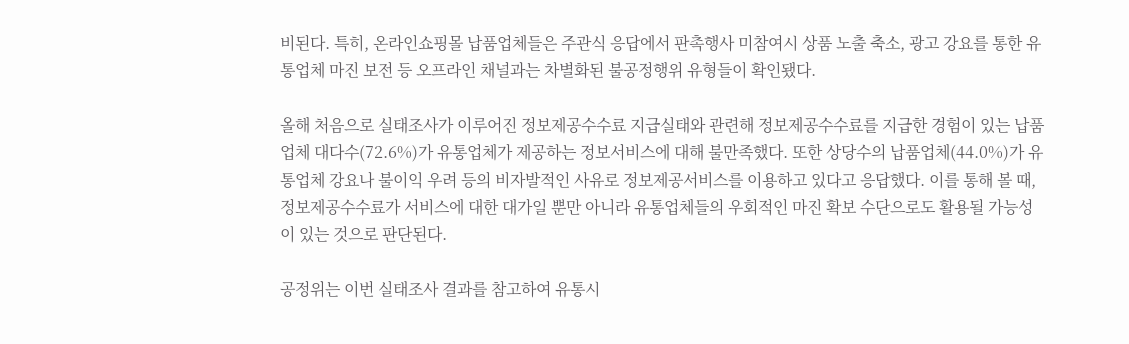비된다. 특히, 온라인쇼핑몰 납품업체들은 주관식 응답에서 판촉행사 미참여시 상품 노출 축소, 광고 강요를 통한 유통업체 마진 보전 등 오프라인 채널과는 차별화된 불공정행위 유형들이 확인됐다.

올해 처음으로 실태조사가 이루어진 정보제공수수료 지급실태와 관련해 정보제공수수료를 지급한 경험이 있는 납품업체 대다수(72.6%)가 유통업체가 제공하는 정보서비스에 대해 불만족했다. 또한 상당수의 납품업체(44.0%)가 유통업체 강요나 불이익 우려 등의 비자발적인 사유로 정보제공서비스를 이용하고 있다고 응답했다. 이를 통해 볼 때, 정보제공수수료가 서비스에 대한 대가일 뿐만 아니라 유통업체들의 우회적인 마진 확보 수단으로도 활용될 가능성이 있는 것으로 판단된다.

공정위는 이번 실태조사 결과를 참고하여 유통시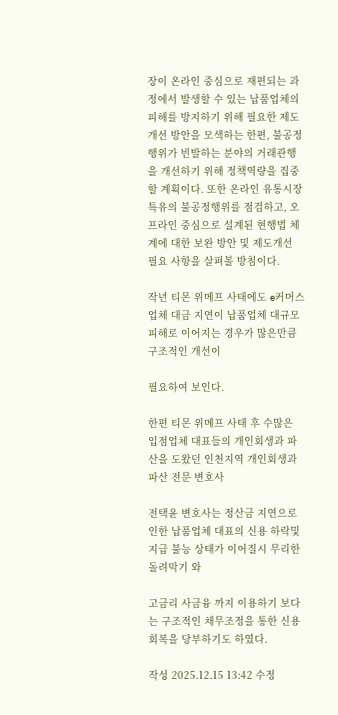장이 온라인 중심으로 재편되는 과정에서 발생할 수 있는 납품업체의 피해를 방지하기 위해 필요한 제도개선 방안을 모색하는 한편, 불공정행위가 빈발하는 분야의 거래관행을 개선하기 위해 정책역량을 집중할 계획이다. 또한 온라인 유통시장 특유의 불공정행위를 점검하고, 오프라인 중심으로 설계된 현행법 체계에 대한 보완 방안 및 제도개선 필요 사항을 살펴볼 방침이다.

작년 티몬 위메프 사태에도 e커머스 업체 대금 지연이 납품업체 대규모 피해로 이어지는 경우가 많은만큼 구조적인 개선이

필요하여 보인다.

한편 티몬 위메프 사태 후 수많은 입점업체 대표들의 개인회생과 파산을 도왔던 인천지역 개인회생과 파산 전문 변호사

전택윤 변호사는 정산금 지연으로 인한 납품업체 대표의 신용 하락및 지급 불능 상태가 이어질시 무리한 돌려막기 와

고금리 사금융 까지 이용하기 보다는 구조적인 채무조정을 통한 신용회복을 당부하기도 하였다.

작성 2025.12.15 13:42 수정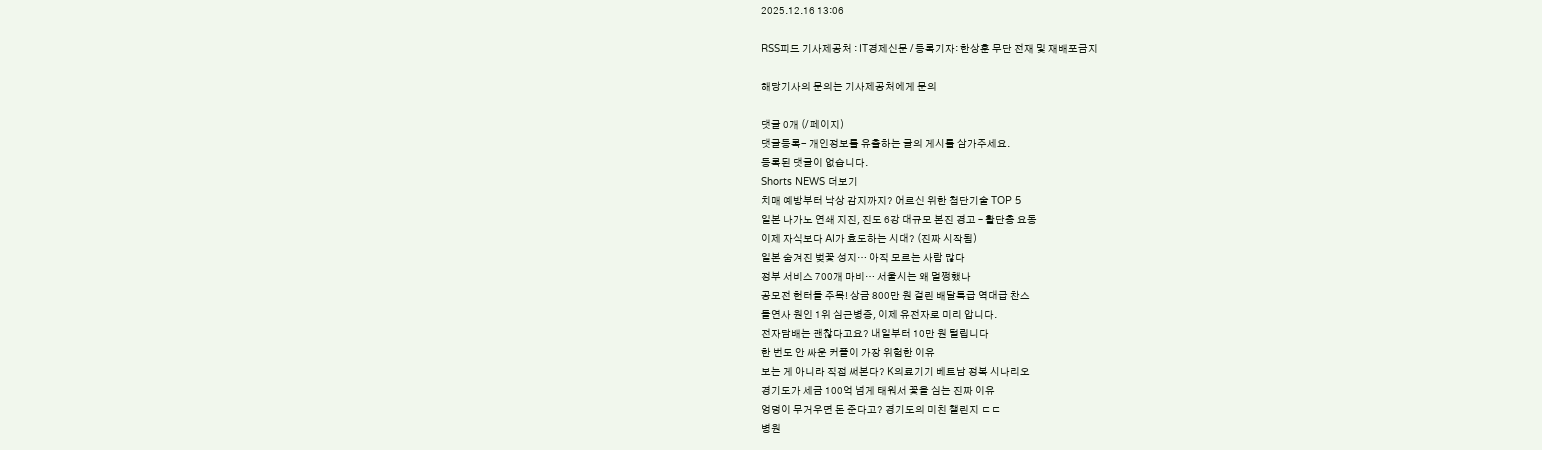2025.12.16 13:06

RSS피드 기사제공처 : IT경제신문 / 등록기자: 한상훈 무단 전재 및 재배포금지

해당기사의 문의는 기사제공처에게 문의

댓글 0개 (/ 페이지)
댓글등록- 개인정보를 유출하는 글의 게시를 삼가주세요.
등록된 댓글이 없습니다.
Shorts NEWS 더보기
치매 예방부터 낙상 감지까지? 어르신 위한 첨단기술 TOP 5
일본 나가노 연쇄 지진, 진도 6강 대규모 본진 경고 – 활단층 요동
이제 자식보다 AI가 효도하는 시대? (진짜 시작됨)
일본 숨겨진 벚꽃 성지… 아직 모르는 사람 많다
정부 서비스 700개 마비… 서울시는 왜 멀쩡했나
공모전 헌터들 주목! 상금 800만 원 걸린 배달특급 역대급 찬스
돌연사 원인 1위 심근병증, 이제 유전자로 미리 압니다.
전자담배는 괜찮다고요? 내일부터 10만 원 털립니다
한 번도 안 싸운 커플이 가장 위험한 이유
보는 게 아니라 직접 써본다? K의료기기 베트남 정복 시나리오
경기도가 세금 100억 넘게 태워서 꽃을 심는 진짜 이유
엉덩이 무거우면 돈 준다고? 경기도의 미친 챌린지 ㄷㄷ
병원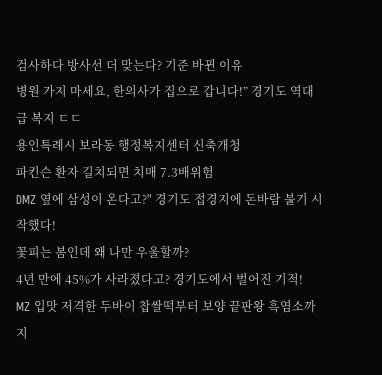검사하다 방사선 더 맞는다? 기준 바뀐 이유
병원 가지 마세요, 한의사가 집으로 갑니다!” 경기도 역대급 복지 ㄷㄷ
용인특례시 보라동 행정복지센터 신축개청
파킨슨 환자 길치되면 치매 7.3배위험
DMZ 옆에 삼성이 온다고?" 경기도 접경지에 돈바람 불기 시작했다!
꽃피는 봄인데 왜 나만 우울할까?
4년 만에 45%가 사라졌다고? 경기도에서 벌어진 기적!
MZ 입맛 저격한 두바이 찹쌀떡부터 보양 끝판왕 흑염소까지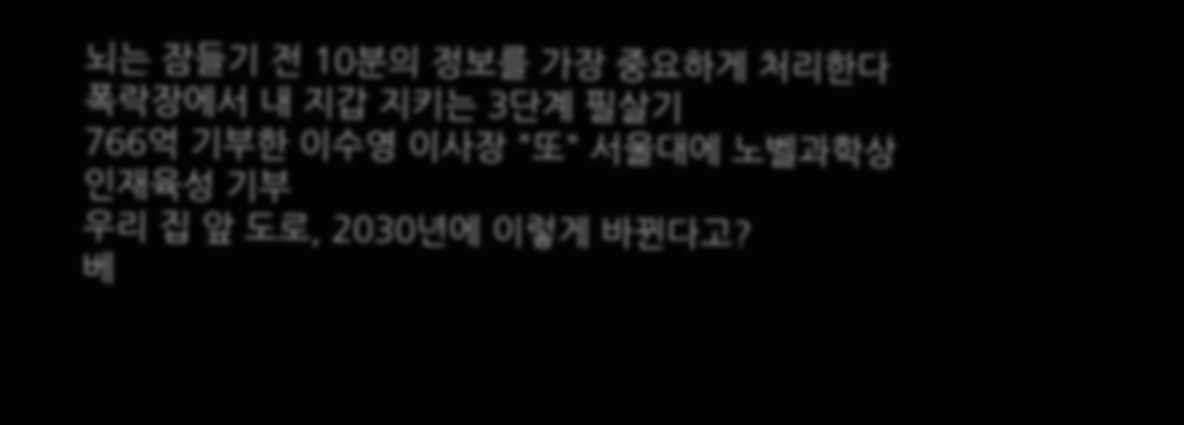뇌는 잠들기 전 10분의 정보를 가장 중요하게 처리한다
폭락장에서 내 지갑 지키는 3단계 필살기
766억 기부한 이수영 이사장 "또" 서울대에 노벨과학상 인재육성 기부
우리 집 앞 도로, 2030년에 이렇게 바뀐다고?
베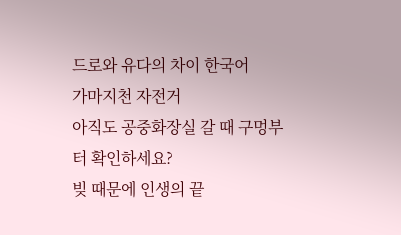드로와 유다의 차이 한국어
가마지천 자전거
아직도 공중화장실 갈 때 구멍부터 확인하세요?
빚 때문에 인생의 끝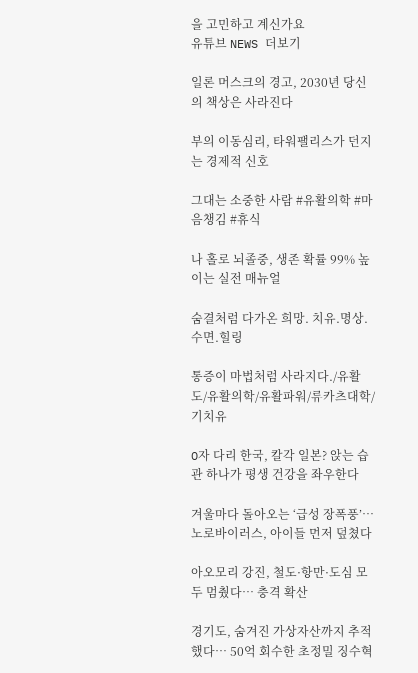을 고민하고 계신가요
유튜브 NEWS 더보기

일론 머스크의 경고, 2030년 당신의 책상은 사라진다

부의 이동심리, 타워팰리스가 던지는 경제적 신호

그대는 소중한 사람 #유활의학 #마음챙김 #휴식

나 홀로 뇌졸중, 생존 확률 99% 높이는 실전 매뉴얼

숨결처럼 다가온 희망. 치유.명상.수면.힐링

통증이 마법처럼 사라지다./유활도/유활의학/유활파워/류카츠대학/기치유

O자 다리 한국, 칼각 일본? 앉는 습관 하나가 평생 건강을 좌우한다

겨울마다 돌아오는 ‘급성 장폭풍’… 노로바이러스, 아이들 먼저 덮쳤다

아오모리 강진, 철도·항만·도심 모두 멈췄다… 충격 확산

경기도, 숨겨진 가상자산까지 추적했다… 50억 회수한 초정밀 징수혁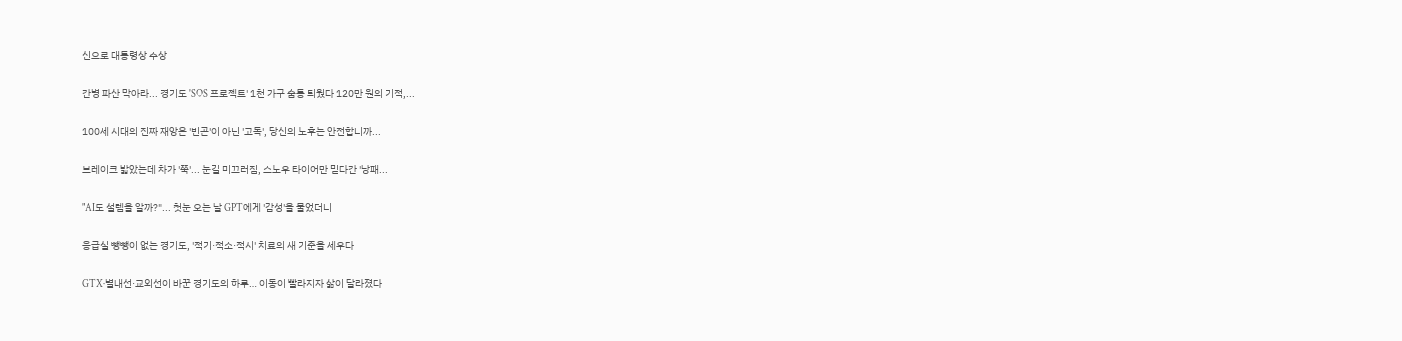신으로 대통령상 수상

간병 파산 막아라... 경기도 'SOS 프로젝트' 1천 가구 숨통 틔웠다 120만 원의 기적,...

100세 시대의 진짜 재앙은 '빈곤'이 아닌 '고독', 당신의 노후는 안전합니까...

브레이크 밟았는데 차가 '쭉'... 눈길 미끄러짐, 스노우 타이어만 믿다간 '낭패...

"AI도 설렘을 알까?"... 첫눈 오는 날 GPT에게 '감성'을 물었더니

응급실 뺑뺑이 없는 경기도, '적기·적소·적시' 치료의 새 기준을 세우다

GTX·별내선·교외선이 바꾼 경기도의 하루… 이동이 빨라지자 삶이 달라졌다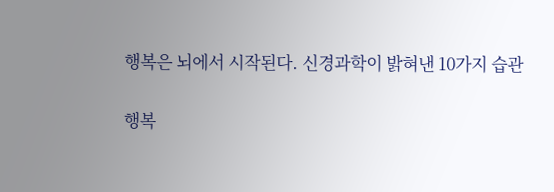행복은 뇌에서 시작된다. 신경과학이 밝혀낸 10가지 습관

행복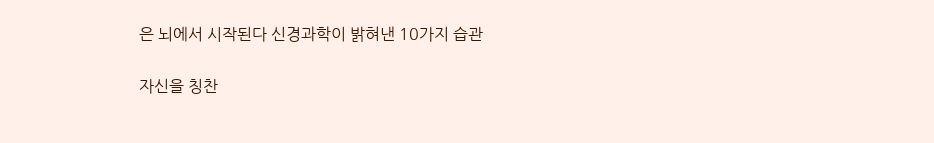은 뇌에서 시작된다 신경과학이 밝혀낸 10가지 습관

자신을 칭찬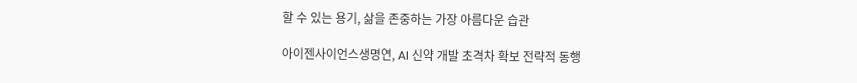할 수 있는 용기, 삶을 존중하는 가장 아름다운 습관

아이젠사이언스생명연, AI 신약 개발 초격차 확보 전략적 동행